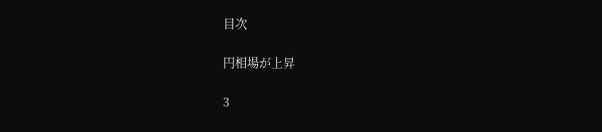目次

円相場が上昇

3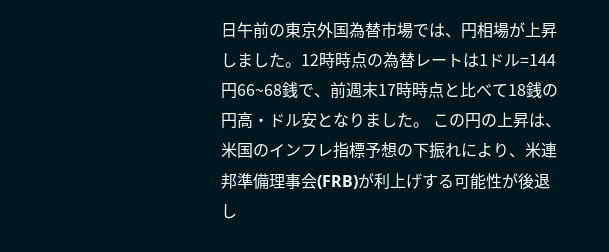日午前の東京外国為替市場では、円相場が上昇しました。12時時点の為替レートは1ドル=144円66~68銭で、前週末17時時点と比べて18銭の円高・ドル安となりました。 この円の上昇は、米国のインフレ指標予想の下振れにより、米連邦準備理事会(FRB)が利上げする可能性が後退し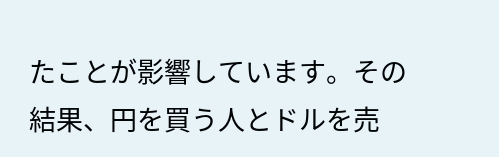たことが影響しています。その結果、円を買う人とドルを売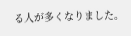る人が多くなりました。